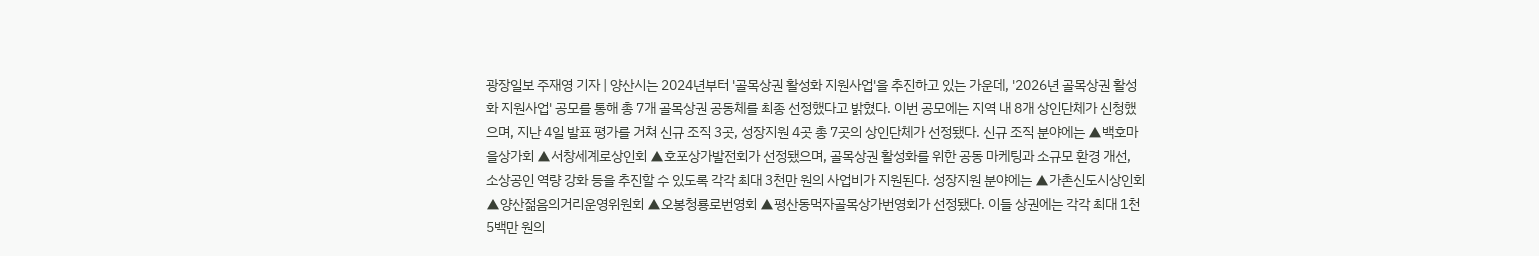광장일보 주재영 기자 | 양산시는 2024년부터 '골목상권 활성화 지원사업'을 추진하고 있는 가운데, '2026년 골목상권 활성화 지원사업' 공모를 통해 총 7개 골목상권 공동체를 최종 선정했다고 밝혔다. 이번 공모에는 지역 내 8개 상인단체가 신청했으며, 지난 4일 발표 평가를 거쳐 신규 조직 3곳, 성장지원 4곳 총 7곳의 상인단체가 선정됐다. 신규 조직 분야에는 ▲백호마을상가회 ▲서창세계로상인회 ▲호포상가발전회가 선정됐으며, 골목상권 활성화를 위한 공동 마케팅과 소규모 환경 개선, 소상공인 역량 강화 등을 추진할 수 있도록 각각 최대 3천만 원의 사업비가 지원된다. 성장지원 분야에는 ▲가촌신도시상인회 ▲양산젊음의거리운영위원회 ▲오봉청룡로번영회 ▲평산동먹자골목상가번영회가 선정됐다. 이들 상권에는 각각 최대 1천5백만 원의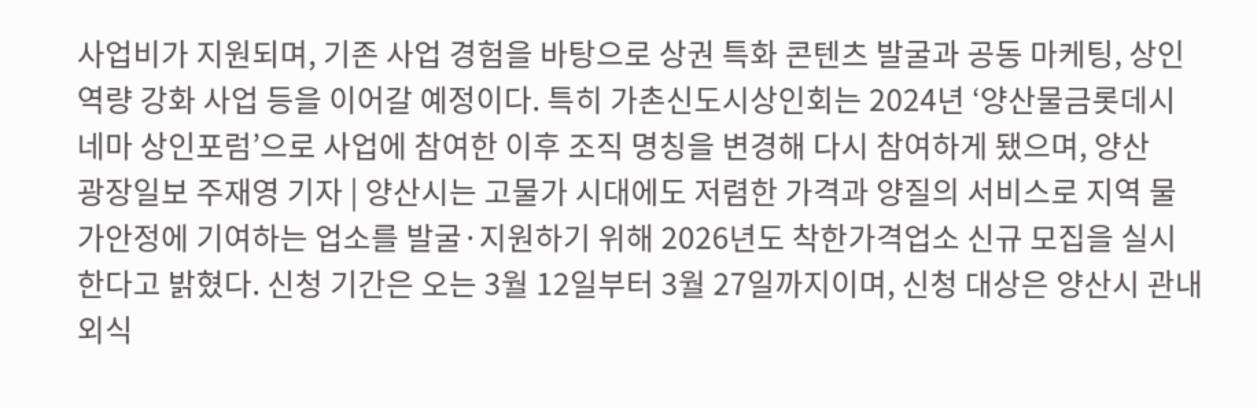사업비가 지원되며, 기존 사업 경험을 바탕으로 상권 특화 콘텐츠 발굴과 공동 마케팅, 상인 역량 강화 사업 등을 이어갈 예정이다. 특히 가촌신도시상인회는 2024년 ‘양산물금롯데시네마 상인포럼’으로 사업에 참여한 이후 조직 명칭을 변경해 다시 참여하게 됐으며, 양산
광장일보 주재영 기자 | 양산시는 고물가 시대에도 저렴한 가격과 양질의 서비스로 지역 물가안정에 기여하는 업소를 발굴·지원하기 위해 2026년도 착한가격업소 신규 모집을 실시한다고 밝혔다. 신청 기간은 오는 3월 12일부터 3월 27일까지이며, 신청 대상은 양산시 관내 외식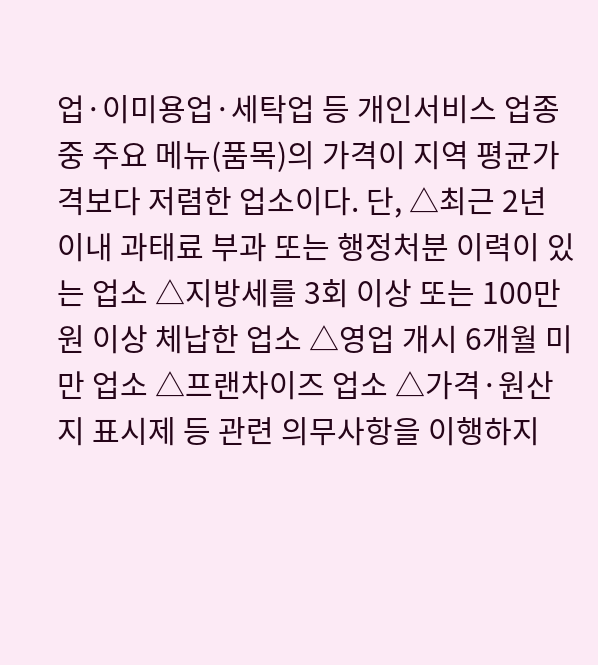업·이미용업·세탁업 등 개인서비스 업종 중 주요 메뉴(품목)의 가격이 지역 평균가격보다 저렴한 업소이다. 단, △최근 2년 이내 과태료 부과 또는 행정처분 이력이 있는 업소 △지방세를 3회 이상 또는 100만원 이상 체납한 업소 △영업 개시 6개월 미만 업소 △프랜차이즈 업소 △가격·원산지 표시제 등 관련 의무사항을 이행하지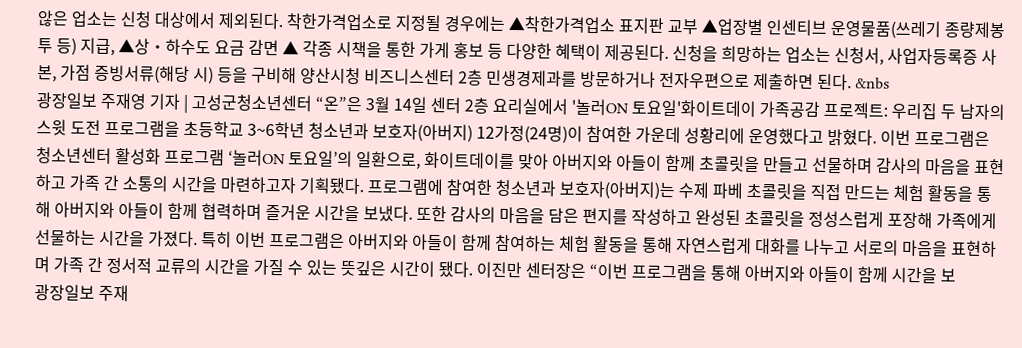않은 업소는 신청 대상에서 제외된다. 착한가격업소로 지정될 경우에는 ▲착한가격업소 표지판 교부 ▲업장별 인센티브 운영물품(쓰레기 종량제봉투 등) 지급, ▲상・하수도 요금 감면 ▲ 각종 시책을 통한 가게 홍보 등 다양한 혜택이 제공된다. 신청을 희망하는 업소는 신청서, 사업자등록증 사본, 가점 증빙서류(해당 시) 등을 구비해 양산시청 비즈니스센터 2층 민생경제과를 방문하거나 전자우편으로 제출하면 된다. &nbs
광장일보 주재영 기자 | 고성군청소년센터 “온”은 3월 14일 센터 2층 요리실에서 '놀러ON 토요일'화이트데이 가족공감 프로젝트: 우리집 두 남자의 스윗 도전 프로그램을 초등학교 3~6학년 청소년과 보호자(아버지) 12가정(24명)이 참여한 가운데 성황리에 운영했다고 밝혔다. 이번 프로그램은 청소년센터 활성화 프로그램 ‘놀러ON 토요일’의 일환으로, 화이트데이를 맞아 아버지와 아들이 함께 초콜릿을 만들고 선물하며 감사의 마음을 표현하고 가족 간 소통의 시간을 마련하고자 기획됐다. 프로그램에 참여한 청소년과 보호자(아버지)는 수제 파베 초콜릿을 직접 만드는 체험 활동을 통해 아버지와 아들이 함께 협력하며 즐거운 시간을 보냈다. 또한 감사의 마음을 담은 편지를 작성하고 완성된 초콜릿을 정성스럽게 포장해 가족에게 선물하는 시간을 가졌다. 특히 이번 프로그램은 아버지와 아들이 함께 참여하는 체험 활동을 통해 자연스럽게 대화를 나누고 서로의 마음을 표현하며 가족 간 정서적 교류의 시간을 가질 수 있는 뜻깊은 시간이 됐다. 이진만 센터장은 “이번 프로그램을 통해 아버지와 아들이 함께 시간을 보
광장일보 주재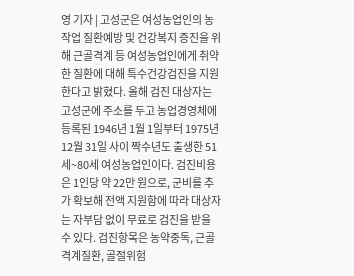영 기자 | 고성군은 여성농업인의 농작업 질환예방 및 건강복지 증진을 위해 근골격계 등 여성농업인에게 취약한 질환에 대해 특수건강검진을 지원한다고 밝혔다. 올해 검진 대상자는 고성군에 주소를 두고 농업경영체에 등록된 1946년 1월 1일부터 1975년 12월 31일 사이 짝수년도 출생한 51세~80세 여성농업인이다. 검진비용은 1인당 약 22만 원으로, 군비를 추가 확보해 전액 지원함에 따라 대상자는 자부담 없이 무료로 검진을 받을 수 있다. 검진항목은 농약중독, 근골격계질환, 골절위험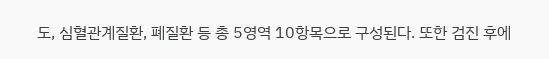도, 심혈관계질환, 폐질환 등 총 5영역 10항목으로 구성된다. 또한 검진 후에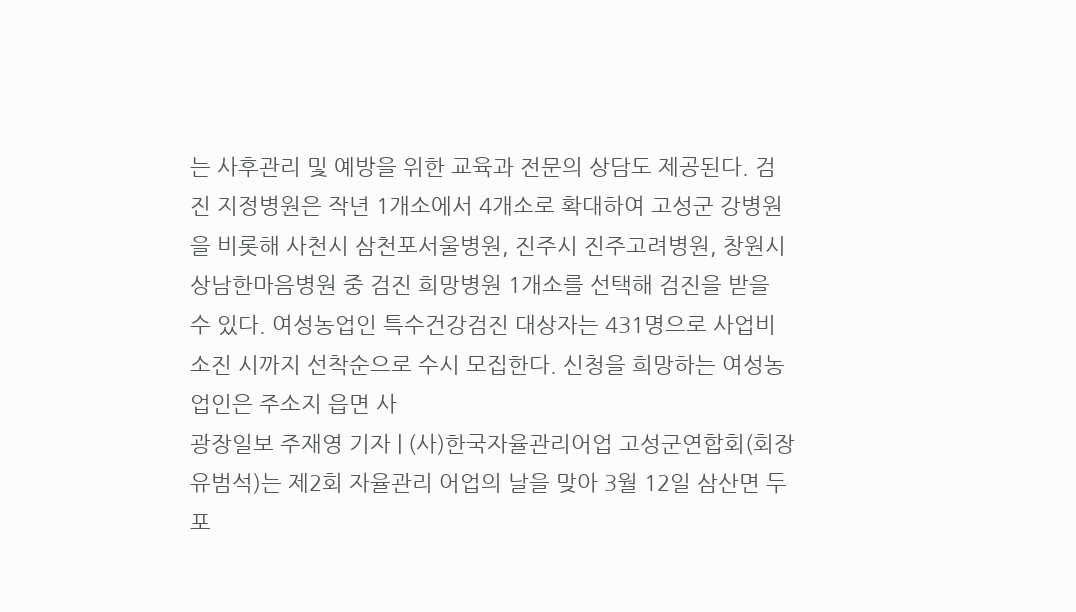는 사후관리 및 예방을 위한 교육과 전문의 상담도 제공된다. 검진 지정병원은 작년 1개소에서 4개소로 확대하여 고성군 강병원을 비롯해 사천시 삼천포서울병원, 진주시 진주고려병원, 창원시 상남한마음병원 중 검진 희망병원 1개소를 선택해 검진을 받을 수 있다. 여성농업인 특수건강검진 대상자는 431명으로 사업비 소진 시까지 선착순으로 수시 모집한다. 신청을 희망하는 여성농업인은 주소지 읍면 사
광장일보 주재영 기자 | (사)한국자율관리어업 고성군연합회(회장 유범석)는 제2회 자율관리 어업의 날을 맞아 3월 12일 삼산면 두포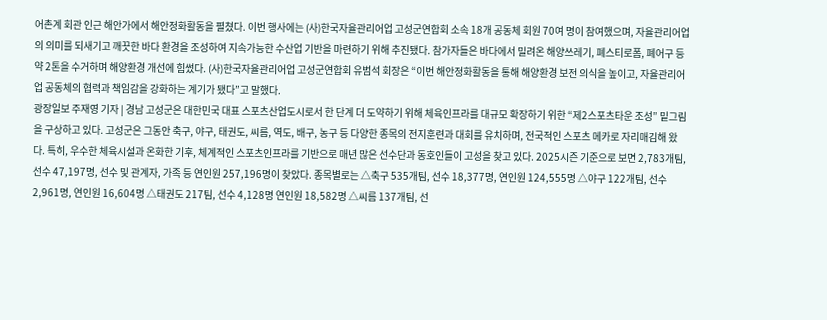어촌계 회관 인근 해안가에서 해안정화활동을 펼쳤다. 이번 행사에는 (사)한국자율관리어업 고성군연합회 소속 18개 공동체 회원 70여 명이 참여했으며, 자율관리어업의 의미를 되새기고 깨끗한 바다 환경을 조성하여 지속가능한 수산업 기반을 마련하기 위해 추진됐다. 참가자들은 바다에서 밀려온 해양쓰레기, 폐스티로폼, 폐어구 등 약 2톤을 수거하며 해양환경 개선에 힘썼다. (사)한국자율관리어업 고성군연합회 유범석 회장은 “이번 해안정화활동을 통해 해양환경 보전 의식을 높이고, 자율관리어업 공동체의 협력과 책임감을 강화하는 계기가 됐다”고 말했다.
광장일보 주재영 기자 | 경남 고성군은 대한민국 대표 스포츠산업도시로서 한 단계 더 도약하기 위해 체육인프라를 대규모 확장하기 위한 “제2스포츠타운 조성” 밑그림을 구상하고 있다. 고성군은 그동안 축구, 야구, 태권도, 씨름, 역도, 배구, 농구 등 다양한 종목의 전지훈련과 대회를 유치하며, 전국적인 스포츠 메카로 자리매김해 왔다. 특히, 우수한 체육시설과 온화한 기후, 체계적인 스포츠인프라를 기반으로 매년 많은 선수단과 동호인들이 고성을 찾고 있다. 2025시즌 기준으로 보면 2,783개팀, 선수 47,197명, 선수 및 관계자, 가족 등 연인원 257,196명이 찾았다. 종목별로는 △축구 535개팀, 선수 18,377명, 연인원 124,555명 △야구 122개팀, 선수 2,961명, 연인원 16,604명 △태권도 217팀, 선수 4,128명 연인원 18,582명 △씨름 137개팀, 선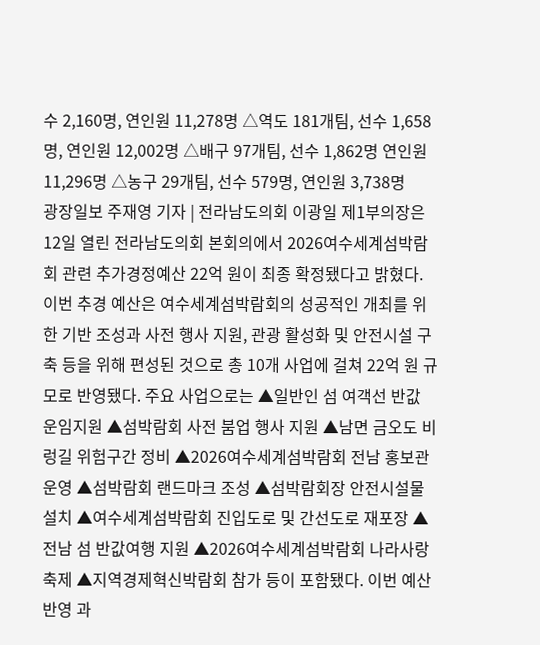수 2,160명, 연인원 11,278명 △역도 181개팀, 선수 1,658명, 연인원 12,002명 △배구 97개팀, 선수 1,862명 연인원 11,296명 △농구 29개팀, 선수 579명, 연인원 3,738명
광장일보 주재영 기자 | 전라남도의회 이광일 제1부의장은 12일 열린 전라남도의회 본회의에서 2026여수세계섬박람회 관련 추가경정예산 22억 원이 최종 확정됐다고 밝혔다. 이번 추경 예산은 여수세계섬박람회의 성공적인 개최를 위한 기반 조성과 사전 행사 지원, 관광 활성화 및 안전시설 구축 등을 위해 편성된 것으로 총 10개 사업에 걸쳐 22억 원 규모로 반영됐다. 주요 사업으로는 ▲일반인 섬 여객선 반값 운임지원 ▲섬박람회 사전 붐업 행사 지원 ▲남면 금오도 비렁길 위험구간 정비 ▲2026여수세계섬박람회 전남 홍보관 운영 ▲섬박람회 랜드마크 조성 ▲섬박람회장 안전시설물 설치 ▲여수세계섬박람회 진입도로 및 간선도로 재포장 ▲전남 섬 반값여행 지원 ▲2026여수세계섬박람회 나라사랑축제 ▲지역경제혁신박람회 참가 등이 포함됐다. 이번 예산 반영 과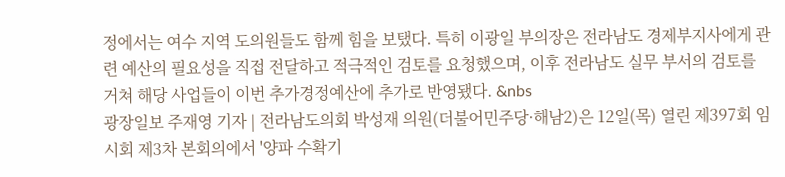정에서는 여수 지역 도의원들도 함께 힘을 보탰다. 특히 이광일 부의장은 전라남도 경제부지사에게 관련 예산의 필요성을 직접 전달하고 적극적인 검토를 요청했으며, 이후 전라남도 실무 부서의 검토를 거쳐 해당 사업들이 이번 추가경정예산에 추가로 반영됐다. &nbs
광장일보 주재영 기자 | 전라남도의회 박성재 의원(더불어민주당·해남2)은 12일(목) 열린 제397회 임시회 제3차 본회의에서 '양파 수확기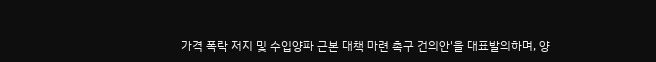가격 폭락 저지 및 수입양파 근본 대책 마련 촉구 건의안'을 대표발의하며, 양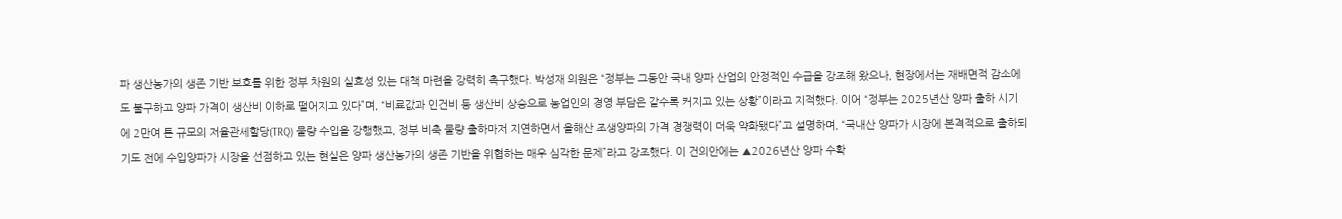파 생산농가의 생존 기반 보호를 위한 정부 차원의 실효성 있는 대책 마련을 강력히 촉구했다. 박성재 의원은 “정부는 그동안 국내 양파 산업의 안정적인 수급을 강조해 왔으나, 현장에서는 재배면적 감소에도 불구하고 양파 가격이 생산비 이하로 떨어지고 있다”며, “비료값과 인건비 등 생산비 상승으로 농업인의 경영 부담은 갈수록 커지고 있는 상황”이라고 지적했다. 이어 “정부는 2025년산 양파 출하 시기에 2만여 톤 규모의 저율관세할당(TRQ) 물량 수입을 강행했고, 정부 비축 물량 출하마저 지연하면서 올해산 조생양파의 가격 경쟁력이 더욱 약화됐다”고 설명하며, “국내산 양파가 시장에 본격적으로 출하되기도 전에 수입양파가 시장을 선점하고 있는 현실은 양파 생산농가의 생존 기반을 위협하는 매우 심각한 문제”라고 강조했다. 이 건의안에는 ▲2026년산 양파 수확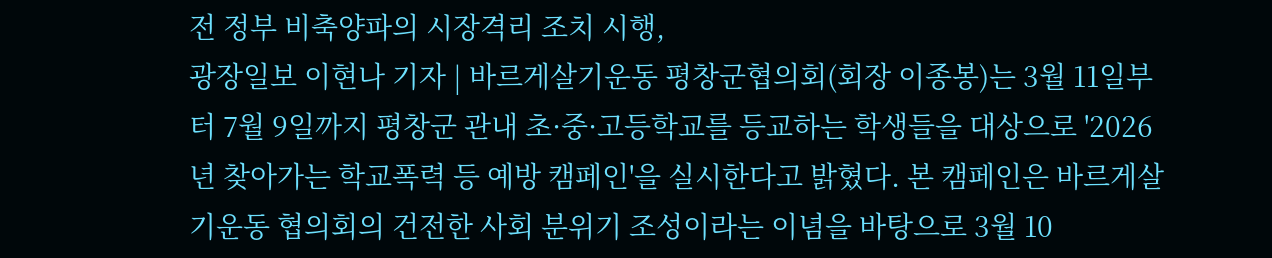전 정부 비축양파의 시장격리 조치 시행,
광장일보 이현나 기자 | 바르게살기운동 평창군협의회(회장 이종봉)는 3월 11일부터 7월 9일까지 평창군 관내 초·중·고등학교를 등교하는 학생들을 대상으로 '2026년 찾아가는 학교폭력 등 예방 캠페인'을 실시한다고 밝혔다. 본 캠페인은 바르게살기운동 협의회의 건전한 사회 분위기 조성이라는 이념을 바탕으로 3월 10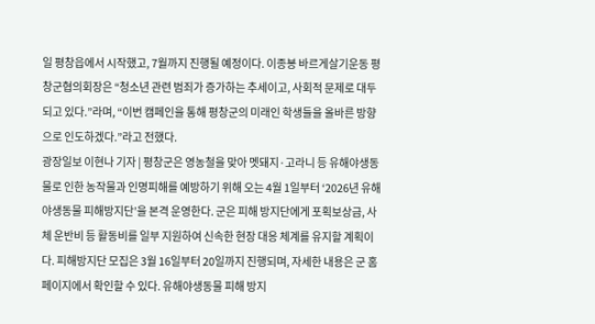일 평창읍에서 시작했고, 7월까지 진행될 예정이다. 이종봉 바르게살기운동 평창군협의회장은 “청소년 관련 범죄가 증가하는 추세이고, 사회적 문제로 대두되고 있다.”라며, “이번 캠페인을 통해 평창군의 미래인 학생들을 올바른 방향으로 인도하겠다.”라고 전했다.
광장일보 이현나 기자 | 평창군은 영농철을 맞아 멧돼지·고라니 등 유해야생동물로 인한 농작물과 인명피해를 예방하기 위해 오는 4월 1일부터 ‘2026년 유해야생동물 피해방지단’을 본격 운영한다. 군은 피해 방지단에게 포획보상금, 사체 운반비 등 활동비를 일부 지원하여 신속한 현장 대응 체계를 유지할 계획이다. 피해방지단 모집은 3월 16일부터 20일까지 진행되며, 자세한 내용은 군 홈페이지에서 확인할 수 있다. 유해야생동물 피해 방지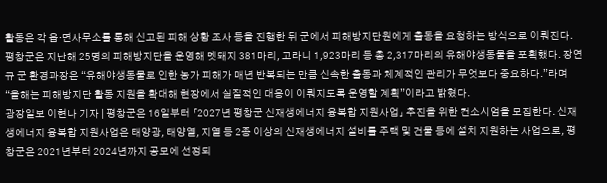활동은 각 읍·면사무소를 통해 신고된 피해 상황 조사 등을 진행한 뒤 군에서 피해방지단원에게 출동을 요청하는 방식으로 이뤄진다. 평창군은 지난해 25명의 피해방지단을 운영해 멧돼지 381마리, 고라니 1,923마리 등 총 2,317마리의 유해야생동물을 포획했다. 장연규 군 환경과장은 “유해야생동물로 인한 농가 피해가 매년 반복되는 만큼 신속한 출동과 체계적인 관리가 무엇보다 중요하다.”라며 “올해는 피해방지단 활동 지원을 확대해 현장에서 실질적인 대응이 이뤄지도록 운영할 계획”이라고 밝혔다.
광장일보 이현나 기자 | 평창군은 16일부터 「2027년 평창군 신재생에너지 융복합 지원사업」 추진을 위한 컨소시엄을 모집한다. 신재생에너지 융복합 지원사업은 태양광, 태양열, 지열 등 2종 이상의 신재생에너지 설비를 주택 및 건물 등에 설치 지원하는 사업으로, 평창군은 2021년부터 2024년까지 공모에 선정되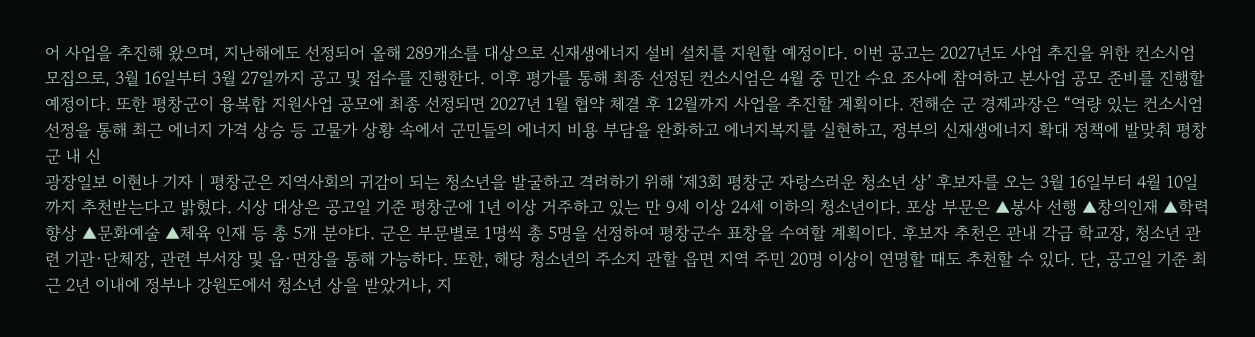어 사업을 추진해 왔으며, 지난해에도 선정되어 올해 289개소를 대상으로 신재생에너지 설비 설치를 지원할 예정이다. 이번 공고는 2027년도 사업 추진을 위한 컨소시엄 모집으로, 3월 16일부터 3월 27일까지 공고 및 접수를 진행한다. 이후 평가를 통해 최종 선정된 컨소시엄은 4월 중 민간 수요 조사에 참여하고 본사업 공모 준비를 진행할 예정이다. 또한 평창군이 융복합 지원사업 공모에 최종 선정되면 2027년 1월 협약 체결 후 12월까지 사업을 추진할 계획이다. 전해순 군 경제과장은 “역량 있는 컨소시엄 선정을 통해 최근 에너지 가격 상승 등 고물가 상황 속에서 군민들의 에너지 비용 부담을 완화하고 에너지복지를 실현하고, 정부의 신재생에너지 확대 정책에 발맞춰 평창군 내 신
광장일보 이현나 기자 | 평창군은 지역사회의 귀감이 되는 청소년을 발굴하고 격려하기 위해 ‘제3회 평창군 자랑스러운 청소년 상’ 후보자를 오는 3월 16일부터 4월 10일까지 추천받는다고 밝혔다. 시상 대상은 공고일 기준 평창군에 1년 이상 거주하고 있는 만 9세 이상 24세 이하의 청소년이다. 포상 부문은 ▲봉사 선행 ▲창의인재 ▲학력 향상 ▲문화예술 ▲체육 인재 등 총 5개 분야다. 군은 부문별로 1명씩 총 5명을 선정하여 평창군수 표창을 수여할 계획이다. 후보자 추천은 관내 각급 학교장, 청소년 관련 기관·단체장, 관련 부서장 및 읍·면장을 통해 가능하다. 또한, 해당 청소년의 주소지 관할 읍면 지역 주민 20명 이상이 연명할 때도 추천할 수 있다. 단, 공고일 기준 최근 2년 이내에 정부나 강원도에서 청소년 상을 받았거나, 지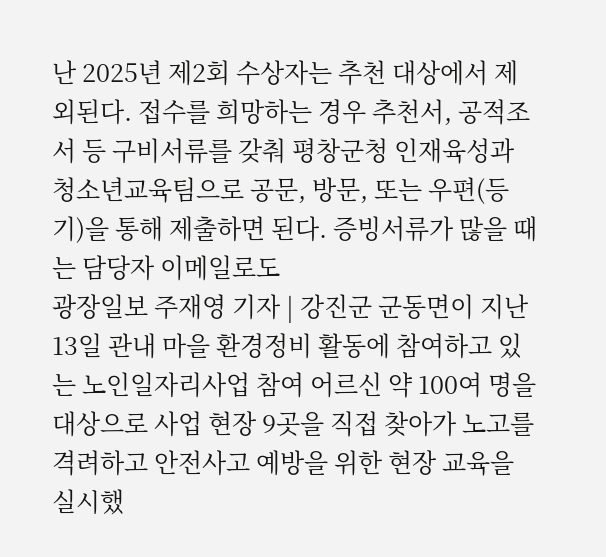난 2025년 제2회 수상자는 추천 대상에서 제외된다. 접수를 희망하는 경우 추천서, 공적조서 등 구비서류를 갖춰 평창군청 인재육성과 청소년교육팀으로 공문, 방문, 또는 우편(등기)을 통해 제출하면 된다. 증빙서류가 많을 때는 담당자 이메일로도
광장일보 주재영 기자 | 강진군 군동면이 지난 13일 관내 마을 환경정비 활동에 참여하고 있는 노인일자리사업 참여 어르신 약 100여 명을 대상으로 사업 현장 9곳을 직접 찾아가 노고를 격려하고 안전사고 예방을 위한 현장 교육을 실시했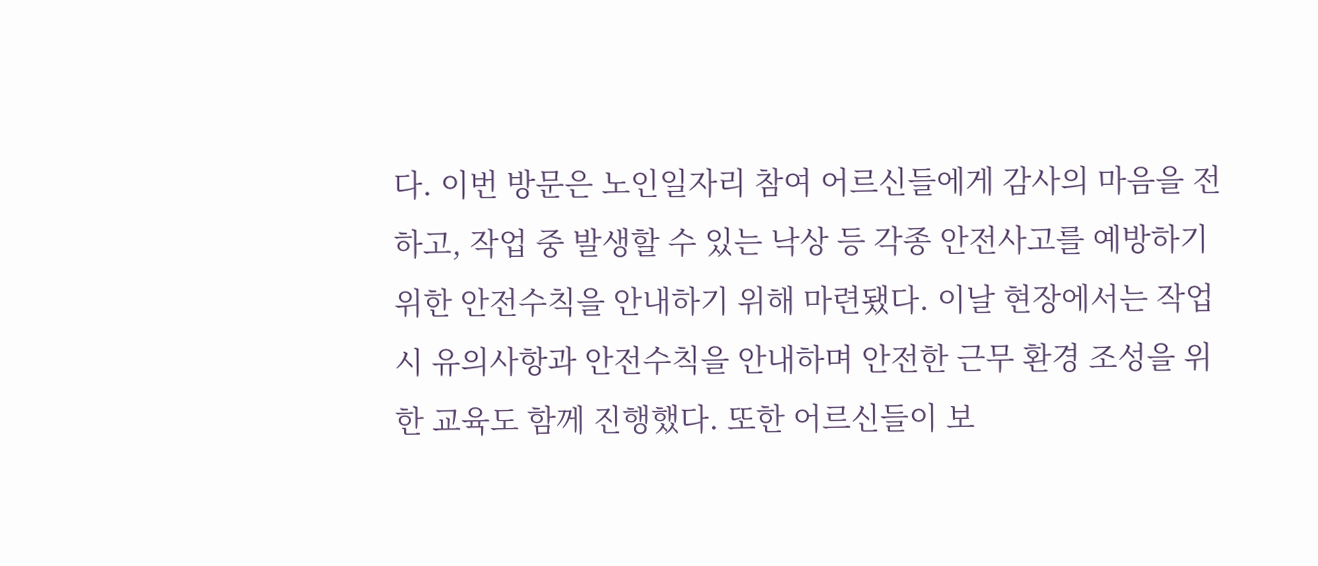다. 이번 방문은 노인일자리 참여 어르신들에게 감사의 마음을 전하고, 작업 중 발생할 수 있는 낙상 등 각종 안전사고를 예방하기 위한 안전수칙을 안내하기 위해 마련됐다. 이날 현장에서는 작업 시 유의사항과 안전수칙을 안내하며 안전한 근무 환경 조성을 위한 교육도 함께 진행했다. 또한 어르신들이 보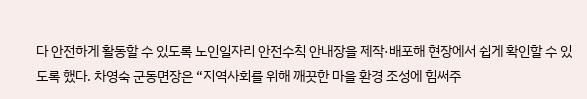다 안전하게 활동할 수 있도록 노인일자리 안전수칙 안내장을 제작·배포해 현장에서 쉽게 확인할 수 있도록 했다. 차영숙 군동면장은 “지역사회를 위해 깨끗한 마을 환경 조성에 힘써주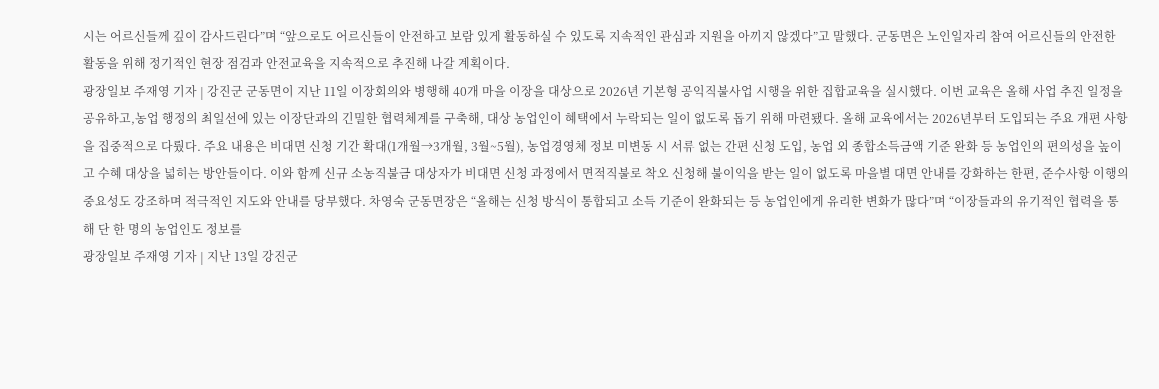시는 어르신들께 깊이 감사드린다”며 “앞으로도 어르신들이 안전하고 보람 있게 활동하실 수 있도록 지속적인 관심과 지원을 아끼지 않겠다”고 말했다. 군동면은 노인일자리 참여 어르신들의 안전한 활동을 위해 정기적인 현장 점검과 안전교육을 지속적으로 추진해 나갈 계획이다.
광장일보 주재영 기자 | 강진군 군동면이 지난 11일 이장회의와 병행해 40개 마을 이장을 대상으로 2026년 기본형 공익직불사업 시행을 위한 집합교육을 실시했다. 이번 교육은 올해 사업 추진 일정을 공유하고,농업 행정의 최일선에 있는 이장단과의 긴밀한 협력체계를 구축해, 대상 농업인이 혜택에서 누락되는 일이 없도록 돕기 위해 마련됐다. 올해 교육에서는 2026년부터 도입되는 주요 개편 사항을 집중적으로 다뤘다. 주요 내용은 비대면 신청 기간 확대(1개월→3개월, 3월~5월), 농업경영체 정보 미변동 시 서류 없는 간편 신청 도입, 농업 외 종합소득금액 기준 완화 등 농업인의 편의성을 높이고 수혜 대상을 넓히는 방안들이다. 이와 함께 신규 소농직불금 대상자가 비대면 신청 과정에서 면적직불로 착오 신청해 불이익을 받는 일이 없도록 마을별 대면 안내를 강화하는 한편, 준수사항 이행의 중요성도 강조하며 적극적인 지도와 안내를 당부했다. 차영숙 군동면장은 “올해는 신청 방식이 통합되고 소득 기준이 완화되는 등 농업인에게 유리한 변화가 많다”며 “이장들과의 유기적인 협력을 통해 단 한 명의 농업인도 정보를
광장일보 주재영 기자 | 지난 13일 강진군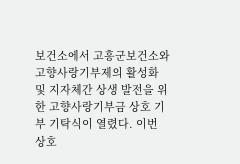보건소에서 고흥군보건소와 고향사랑기부제의 활성화 및 지자체간 상생 발전을 위한 고향사랑기부금 상호 기부 기탁식이 열렸다. 이번 상호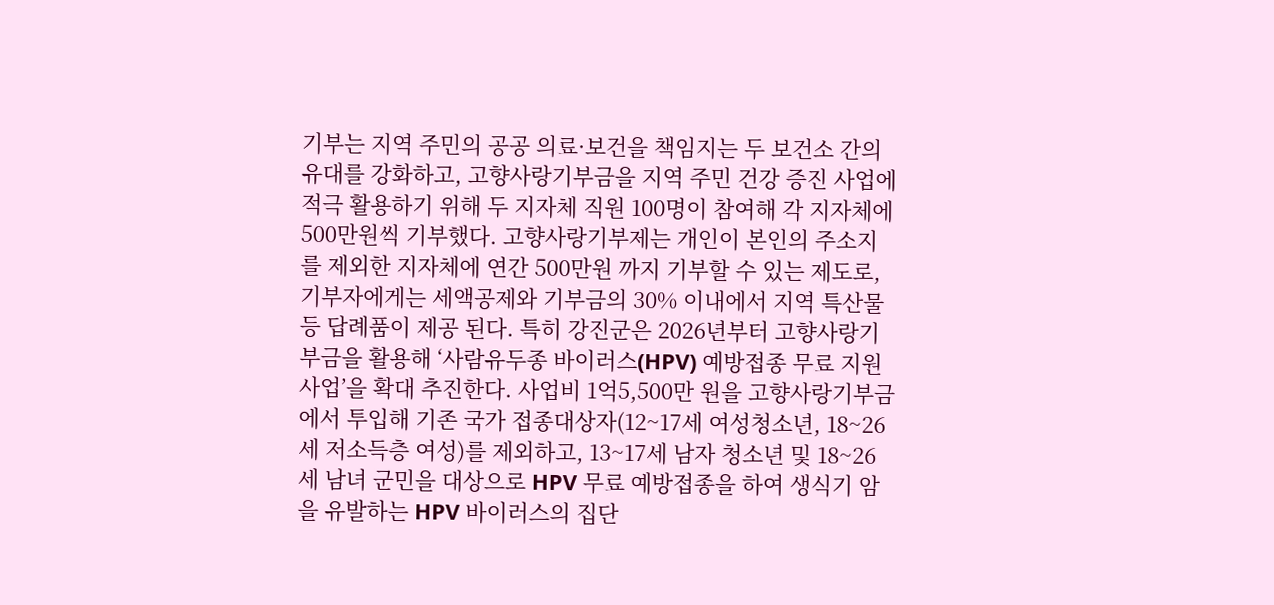기부는 지역 주민의 공공 의료·보건을 책임지는 두 보건소 간의 유대를 강화하고, 고향사랑기부금을 지역 주민 건강 증진 사업에 적극 활용하기 위해 두 지자체 직원 100명이 참여해 각 지자체에 500만원씩 기부했다. 고향사랑기부제는 개인이 본인의 주소지를 제외한 지자체에 연간 500만원 까지 기부할 수 있는 제도로, 기부자에게는 세액공제와 기부금의 30% 이내에서 지역 특산물 등 답례품이 제공 된다. 특히 강진군은 2026년부터 고향사랑기부금을 활용해 ‘사람유두종 바이러스(HPV) 예방접종 무료 지원 사업’을 확대 추진한다. 사업비 1억5,500만 원을 고향사랑기부금에서 투입해 기존 국가 접종대상자(12~17세 여성청소년, 18~26세 저소득층 여성)를 제외하고, 13~17세 남자 청소년 및 18~26세 남녀 군민을 대상으로 HPV 무료 예방접종을 하여 생식기 암을 유발하는 HPV 바이러스의 집단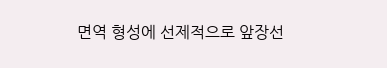면역 형성에 선제적으로 앞장선